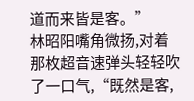道而来皆是客。”
林昭阳嘴角微扬,对着那枚超音速弹头轻轻吹了一口气,“既然是客,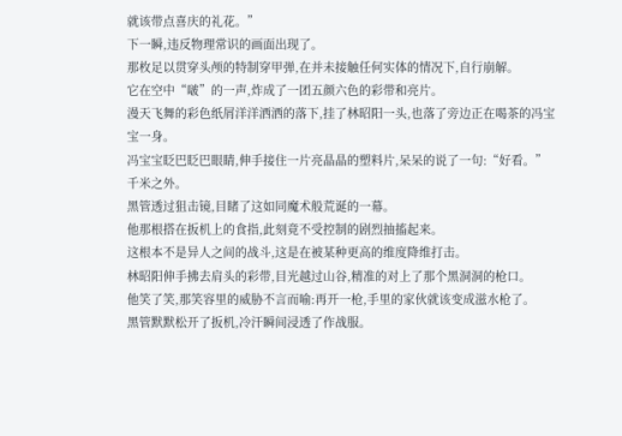就该带点喜庆的礼花。”
下一瞬,违反物理常识的画面出现了。
那枚足以贯穿头颅的特制穿甲弹,在并未接触任何实体的情况下,自行崩解。
它在空中“啵”的一声,炸成了一团五颜六色的彩带和亮片。
漫天飞舞的彩色纸屑洋洋洒洒的落下,挂了林昭阳一头,也落了旁边正在喝茶的冯宝宝一身。
冯宝宝眨巴眨巴眼睛,伸手接住一片亮晶晶的塑料片,呆呆的说了一句:“好看。”
千米之外。
黑管透过狙击镜,目睹了这如同魔术般荒诞的一幕。
他那根搭在扳机上的食指,此刻竟不受控制的剧烈抽搐起来。
这根本不是异人之间的战斗,这是在被某种更高的维度降维打击。
林昭阳伸手拂去肩头的彩带,目光越过山谷,精准的对上了那个黑洞洞的枪口。
他笑了笑,那笑容里的威胁不言而喻:再开一枪,手里的家伙就该变成滋水枪了。
黑管默默松开了扳机,冷汗瞬间浸透了作战服。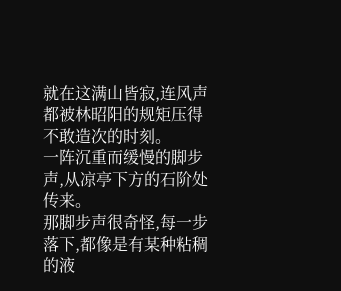就在这满山皆寂,连风声都被林昭阳的规矩压得不敢造次的时刻。
一阵沉重而缓慢的脚步声,从凉亭下方的石阶处传来。
那脚步声很奇怪,每一步落下,都像是有某种粘稠的液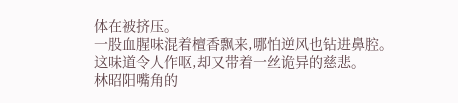体在被挤压。
一股血腥味混着檀香飘来,哪怕逆风也钻进鼻腔。
这味道令人作呕,却又带着一丝诡异的慈悲。
林昭阳嘴角的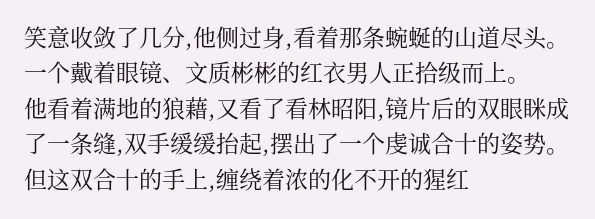笑意收敛了几分,他侧过身,看着那条蜿蜒的山道尽头。
一个戴着眼镜、文质彬彬的红衣男人正拾级而上。
他看着满地的狼藉,又看了看林昭阳,镜片后的双眼眯成了一条缝,双手缓缓抬起,摆出了一个虔诚合十的姿势。
但这双合十的手上,缠绕着浓的化不开的猩红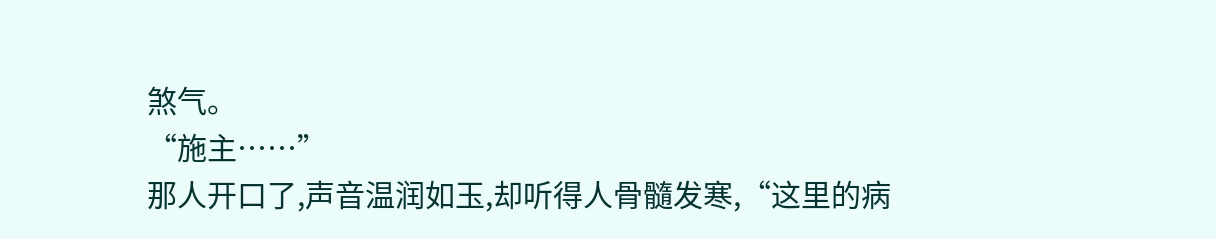煞气。
“施主……”
那人开口了,声音温润如玉,却听得人骨髓发寒,“这里的病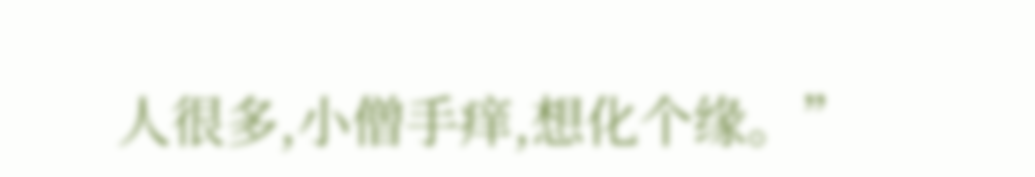人很多,小僧手痒,想化个缘。”